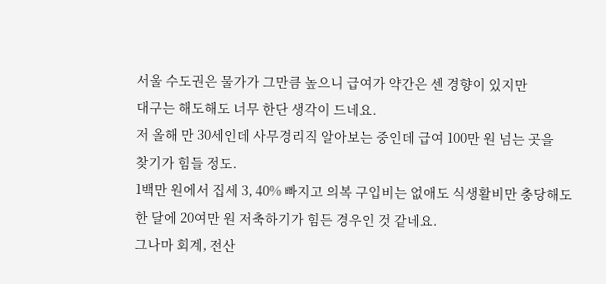서울 수도권은 물가가 그만큼 높으니 급여가 약간은 센 경향이 있지만
대구는 해도해도 너무 한단 생각이 드네요.
저 올해 만 30세인데 사무경리직 알아보는 중인데 급여 100만 원 넘는 곳을
찾기가 힘들 정도.
1백만 원에서 집세 3, 40% 빠지고 의복 구입비는 없애도 식생활비만 충당해도
한 달에 20여만 원 저축하기가 힘든 경우인 것 같네요.
그나마 회계, 전산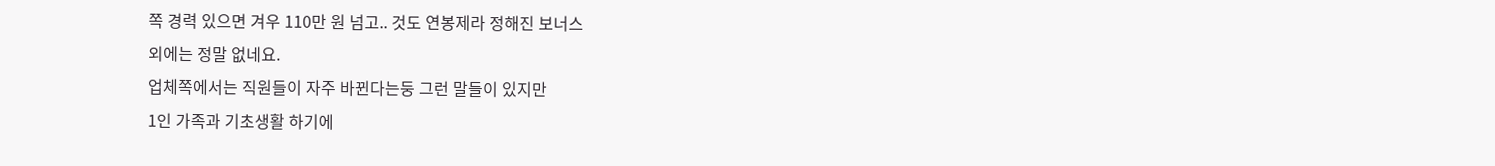쪽 경력 있으면 겨우 110만 원 넘고.. 것도 연봉제라 정해진 보너스
외에는 정말 없네요.
업체쪽에서는 직원들이 자주 바뀐다는둥 그런 말들이 있지만
1인 가족과 기초생활 하기에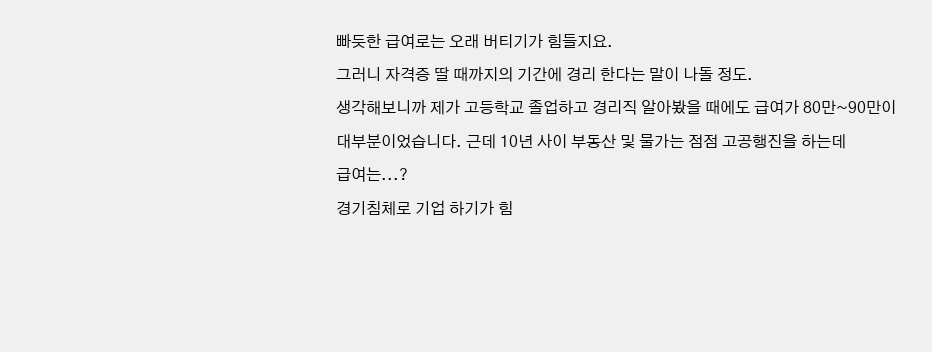빠듯한 급여로는 오래 버티기가 힘들지요.
그러니 자격증 딸 때까지의 기간에 경리 한다는 말이 나돌 정도.
생각해보니까 제가 고등학교 졸업하고 경리직 알아봤을 때에도 급여가 80만~90만이
대부분이었습니다. 근데 10년 사이 부동산 및 물가는 점점 고공행진을 하는데
급여는...?
경기침체로 기업 하기가 힘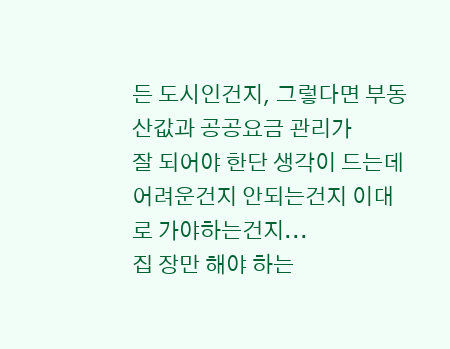든 도시인건지, 그렇다면 부동산값과 공공요금 관리가
잘 되어야 한단 생각이 드는데 어려운건지 안되는건지 이대로 가야하는건지...
집 장만 해야 하는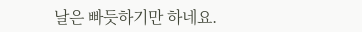날은 빠듯하기만 하네요.